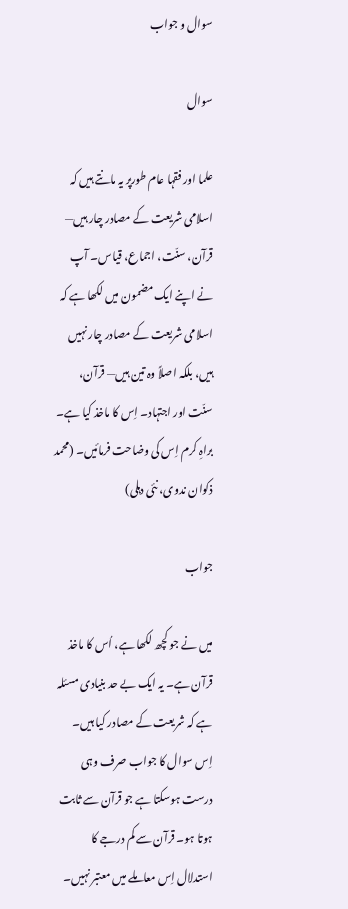سوال و جواب

سوال

علما اور فقہا عام طورپر یہ مانتے ہیں کہ اسلامی شریعت کے مصادر چار ہیں— قرآن، سنّت، اجماع، قیاس۔ آپ نے اپنے ایک مضمون میں لکھا ہے کہ اسلامی شریعت کے مصادر چار نہیں ہیں، بلکہ اصلاً وہ تین ہیں— قرآن، سنّت اور اجتہاد۔ اِس کا ماخذ کیا ہے۔ براہِ کرم اِس کی وضاحت فرمائیں۔ (محمد ذکوان ندوی، نئی دہلی)

جواب

میں نے جو کچھ لکھا ہے، اُس کا ماخذ قرآن ہے۔ یہ ایک بے حد بنیادی مسئلہ ہے کہ شریعت کے مصادر کیا ہیں۔ اِس سوال کا جواب صرف وہی درست ہوسکتا ہے جو قرآن سے ثابت ہوتا ہو۔ قرآن سے کم درجے کا استدلال اِس معاملے میں معتبر نہیں۔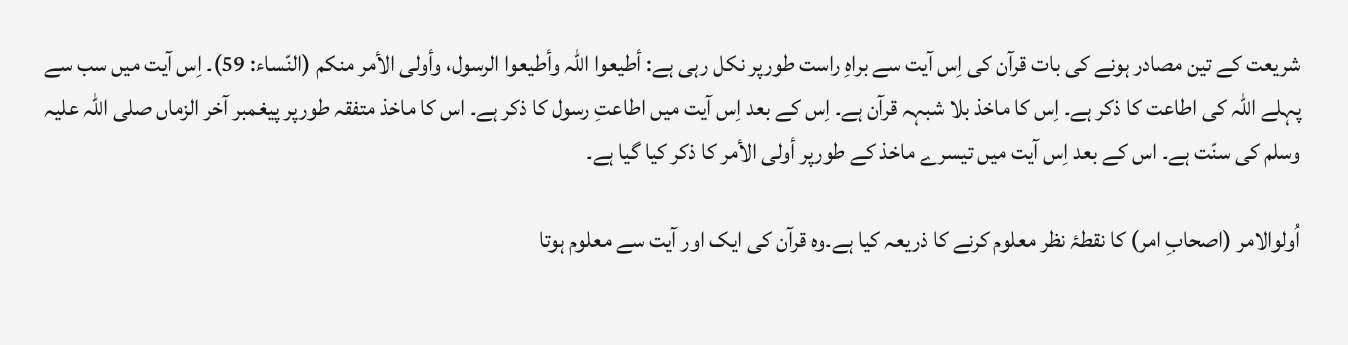شریعت کے تین مصادر ہونے کی بات قرآن کی اِس آیت سے براہِ راست طورپر نکل رہی ہے: أطیعوا اللہ وأطیعوا الرسول، وأولی الأمر منکم (النّساء: 59)۔ اِس آیت میں سب سے پہلے اللہ کی اطاعت کا ذکر ہے۔ اِس کا ماخذ بلا شبہہ قرآن ہے۔ اِس کے بعد اِس آیت میں اطاعتِ رسول کا ذکر ہے۔ اس کا ماخذ متفقہ طورپر پیغمبر آخر الزماں صلی اللہ علیہ وسلم کی سنّت ہے۔ اس کے بعد اِس آیت میں تیسرے ماخذ کے طورپر أولی الأمر کا ذکر کیا گیا ہے۔

اُولوالامر (اصحابِ امر) کا نقطۂ نظر معلوم کرنے کا ذریعہ کیا ہے۔وہ قرآن کی ایک اور آیت سے معلوم ہوتا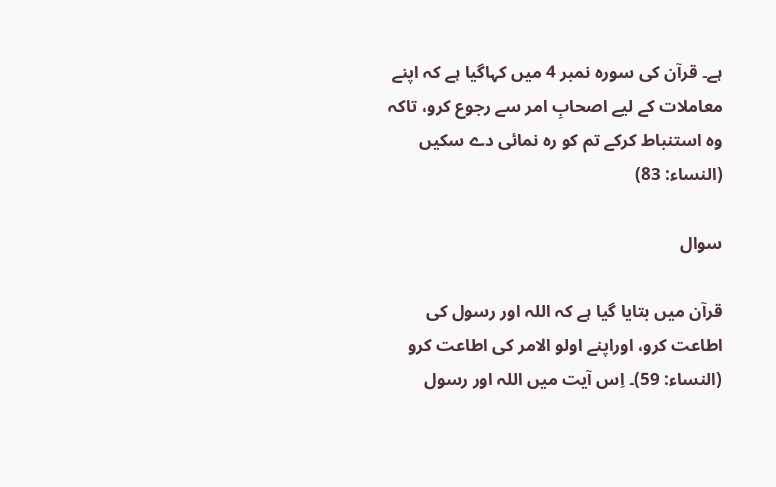ہے۔ قرآن کی سورہ نمبر 4 میں کہاگیا ہے کہ اپنے معاملات کے لیے اصحابِ امر سے رجوع کرو، تاکہ وہ استنباط کرکے تم کو رہ نمائی دے سکیں (النساء: 83)

سوال

قرآن میں بتایا گیا ہے کہ اللہ اور رسول کی اطاعت کرو، اوراپنے اولو الامر کی اطاعت کرو (النساء: 59)۔ اِس آیت میں اللہ اور رسول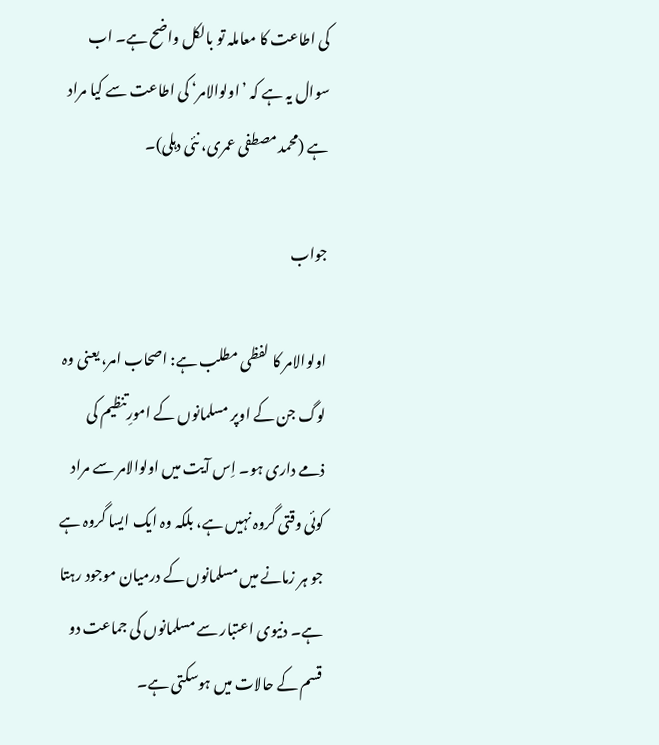کی اطاعت کا معاملہ تو بالکل واضح ہے۔ اب سوال یہ ہے کہ ’اولوالامر‘ کی اطاعت سے کیا مراد ہے (محمد مصطفی عمری، نئی دہلی)۔

جواب

اولوالامر کا لفظی مطلب ہے: اصحاب امر، یعنی وہ لوگ جن کے اوپر مسلمانوں کے امورِتنظیم کی ذمے داری ہو۔ اِس آیت میں اولوالامر سے مراد کوئی وقتی گروہ نہیں ہے، بلکہ وہ ایک ایسا گروہ ہے جو ہر زمانے میں مسلمانوں کے درمیان موجود رہتا ہے۔ دنیوی اعتبار سے مسلمانوں کی جماعت دو قسم کے حالات میں ہوسکتی ہے۔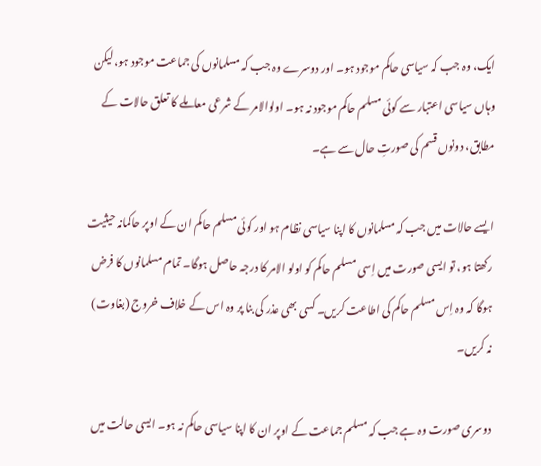ایک، وہ جب کہ سیاسی حاکم موجود ہو۔ اور دوسرے وہ جب کہ مسلمانوں کی جماعت موجود ہو، لیکن وہاں سیاسی اعتبار سے کوئی مسلم حاکم موجود نہ ہو۔ اولوالامر کے شرعی معاملے کا تعلق حالات کے مطابق، دونوں قسم کی صورتِ حال سے ہے۔

ایسے حالات میں جب کہ مسلمانوں کا اپنا سیاسی نظام ہو اور کوئی مسلم حاکم ان کے اوپر حاکمانہ حیثیت رکھتا ہو، تو ایسی صورت میں اِسی مسلم حاکم کو اولو الامر کا درجہ حاصل ہوگا۔ تمام مسلمانوں کا فرض ہوگا کہ وہ اِس مسلم حاکم کی اطاعت کریں۔ کسی بھی عذر کی بنا پر وہ اس کے خلاف خروج (بغاوت) نہ کریں۔

دوسری صورت وہ ہے جب کہ مسلم جماعت کے اوپر ان کا اپنا سیاسی حاکم نہ ہو۔ ایسی حالت میں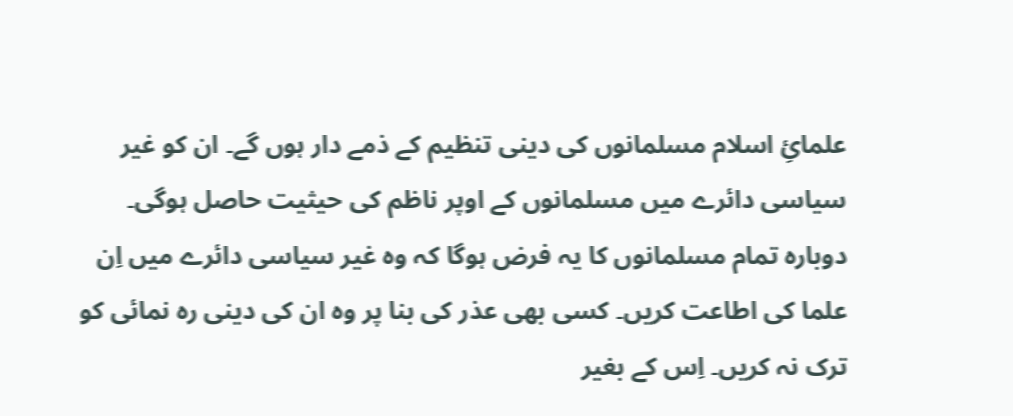علمائِ اسلام مسلمانوں کی دینی تنظیم کے ذمے دار ہوں گے۔ ان کو غیر سیاسی دائرے میں مسلمانوں کے اوپر ناظم کی حیثیت حاصل ہوگی۔ دوبارہ تمام مسلمانوں کا یہ فرض ہوگا کہ وہ غیر سیاسی دائرے میں اِن علما کی اطاعت کریں۔ کسی بھی عذر کی بنا پر وہ ان کی دینی رہ نمائی کو ترک نہ کریں۔ اِس کے بغیر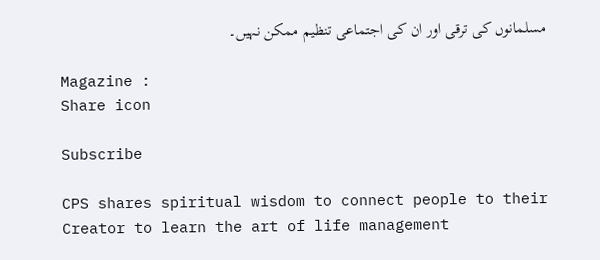مسلمانوں کی ترقی اور ان کی اجتماعی تنظیم ممکن نہیں۔

Magazine :
Share icon

Subscribe

CPS shares spiritual wisdom to connect people to their Creator to learn the art of life management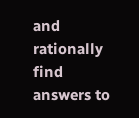and rationally find answers to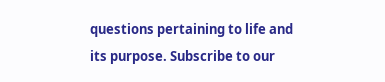questions pertaining to life and its purpose. Subscribe to our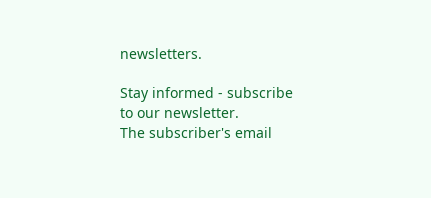newsletters.

Stay informed - subscribe to our newsletter.
The subscriber's email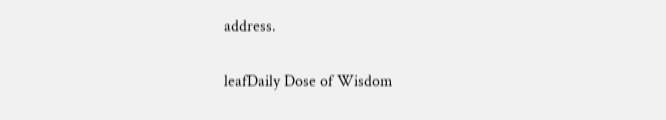address.

leafDaily Dose of Wisdom